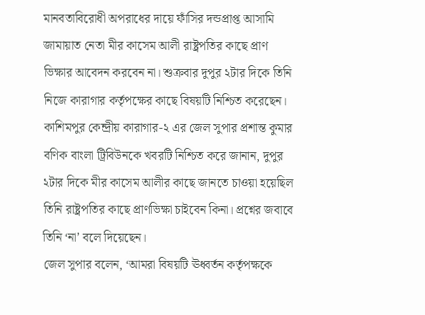মানবতাবিরোধী অপরাধের দায়ে ফাঁসির দন্ডপ্রাপ্ত আসামি জামায়াত নেতা মীর কাসেম আলী রাষ্ট্রপতির কাছে প্রাণ ভিক্ষার আবেদন করবেন না। শুক্রবার দুপুর ২টার দিকে তিনি নিজে কারাগার কর্তৃপক্ষের কাছে বিষয়টি নিশ্চিত করেছেন।
কাশিমপুর কেন্দ্রীয় কারাগার-২ এর জেল সুপার প্রশান্ত কুমার বণিক বাংলা ট্রিবিউনকে খবরটি নিশ্চিত করে জানান, দুপুর ২টার দিকে মীর কাসেম আলীর কাছে জানতে চাওয়া হয়েছিল তিনি রাষ্ট্রপতির কাছে প্রাণভিক্ষা চাইবেন কিনা। প্রশ্নের জবাবে তিনি ‘না’ বলে দিয়েছেন।
জেল সুপার বলেন, ‘আমরা বিষয়টি ঊধ্বর্তন কর্তৃপক্ষকে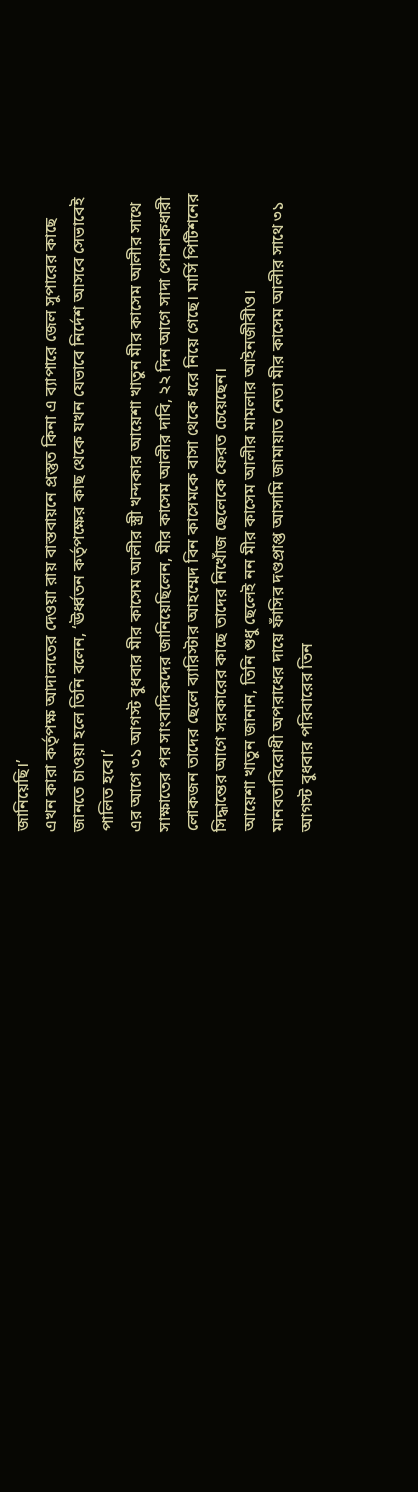জানিয়েছি।’
এখন কারা কর্তৃপক্ষ আদালতের দেওয়া রায় বাস্তবায়নে প্রস্তুত কিনা এ ব্যাপারে জেল সুপারের কাছে জানতে চাওয়া হলে তিনি বলেন, ‘ঊর্ধ্বতন কর্তৃপক্ষের কাছ থেকে যখন যেভাবে নির্দেশ আসবে সেভাবেই পালিত হবে।’
এর আগে ৩১ আগস্ট বুধবার মীর কাসেম আলীর স্ত্রী খন্দকার আয়েশা খাতুন মীর কাসেম আলীর সাথে সাক্ষাতের পর সাংবাদিকদের জানিয়েছিলেন, মীর কাসেম আলীর দাবি, ২২ দিন আগে সাদা পোশাকধারী লোকজন তাদের ছেলে ব্যারিস্টার আহম্মেদ বিন কাসেমকে বাসা থেকে ধরে নিয়ে গেছে। মার্সি পিটিশনের সিদ্ধান্তের আগে সরকারের কাছে তাদের নিখোঁজ ছেলেকে ফেরত চেয়েছেন।
আয়েশা খাতুন জানান, তিনি শুধু ছেলেই নন মীর কাসেম আলীর মামলার আইনজীবীও।
মানবতাবিরোধী অপরাধের দায়ে ফাঁসির দণ্ডপ্রাপ্ত আসামি জামায়াত নেতা মীর কাসেম আলীর সাথে ৩১ আগস্ট বুধবার পরিবারের তিন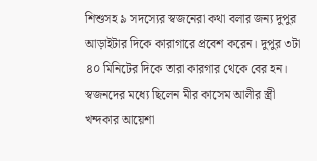শিশুসহ ৯ সদস্যের স্বজনেরা কথা বলার জন্য দুপুর আড়াইটার দিকে কারাগারে প্রবেশ করেন। দুপুর ৩টা ৪০ মিনিটের দিকে তারা কারগার থেকে বের হন।
স্বজনদের মধ্যে ছিলেন মীর কাসেম আলীর স্ত্রী খন্দকার আয়েশা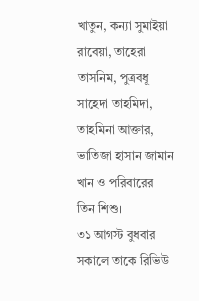খাতুন, কন্যা সুমাইয়া রাবেয়া, তাহেরা তাসনিম, পুত্রবধূ সাহেদা তাহমিদা, তাহমিনা আক্তার, ভাতিজা হাসান জামান খান ও পরিবারের তিন শিশু।
৩১ আগস্ট বুধবার সকালে তাকে রিভিউ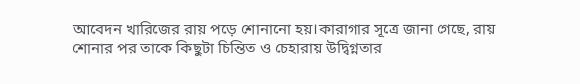আবেদন খারিজের রায় পড়ে শোনানো হয়।কারাগার সূত্রে জানা গেছে, রায় শোনার পর তাকে কিছুটা চিন্তিত ও চেহারায় উদ্বিগ্নতার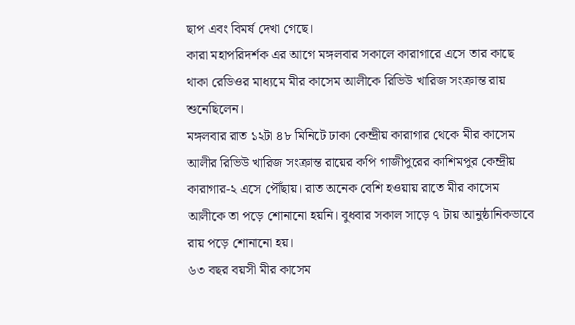ছাপ এবং বিমর্ষ দেখা গেছে।
কারা মহাপরিদর্শক এর আগে মঙ্গলবার সকালে কারাগারে এসে তার কাছে থাকা রেডিওর মাধ্যমে মীর কাসেম আলীকে রিভিউ খারিজ সংক্রান্ত রায় শুনেছিলেন।
মঙ্গলবার রাত ১২টা ৪৮ মিনিটে ঢাকা কেন্দ্রীয় কারাগার থেকে মীর কাসেম আলীর রিভিউ খারিজ সংক্রান্ত রায়ের কপি গাজীপুরের কাশিমপুর কেন্দ্রীয় কারাগার-২ এসে পৌঁছায়। রাত অনেক বেশি হওয়ায় রাতে মীর কাসেম আলীকে তা পড়ে শোনানো হয়নি। বুধবার সকাল সাড়ে ৭ টায় আনুষ্ঠানিকভাবে রায় পড়ে শোনানো হয়।
৬৩ বছর বয়সী মীর কাসেম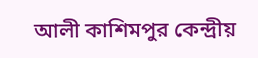আলী কাশিমপুর কেন্দ্রীয়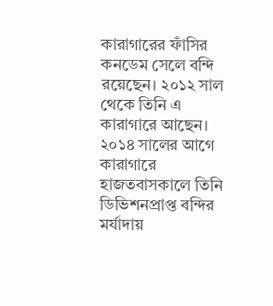কারাগারের ফাঁসির কনডেম সেলে বন্দি রয়েছেন। ২০১২ সাল থেকে তিনি এ কারাগারে আছেন। ২০১৪ সালের আগে কারাগারে হাজতবাসকালে তিনি ডিভিশনপ্রাপ্ত বন্দির মর্যাদায়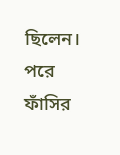ছিলেন। পরে ফাঁসির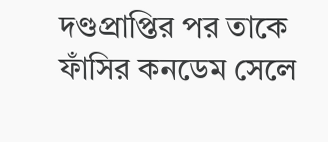দণ্ডপ্রাপ্তির পর তাকে ফাঁসির কনডেম সেলে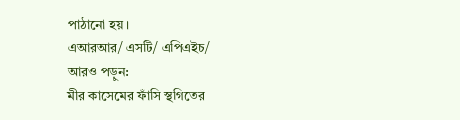পাঠানো হয়।
এআরআর/ এসটি/ এপিএইচ/
আরও পড়ুন:
মীর কাসেমের ফাঁসি স্থগিতের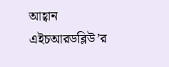আহ্বান এইচআরডব্লিউ’র